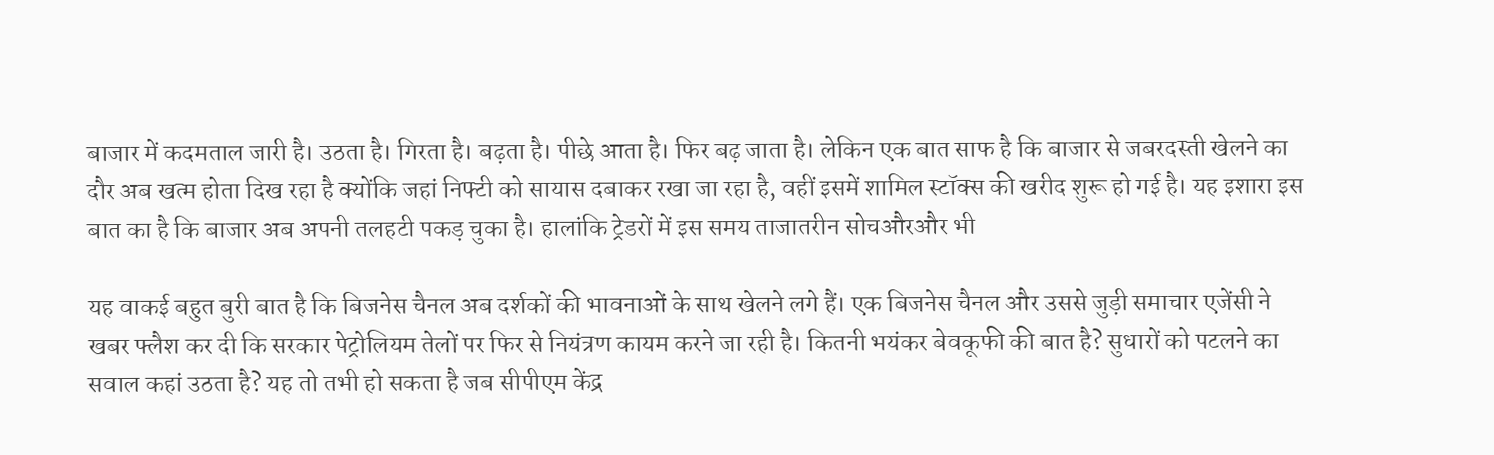बाजार में कदमताल जारी है। उठता है। गिरता है। बढ़ता है। पीछे आता है। फिर बढ़ जाता है। लेकिन एक बात साफ है कि बाजार से जबरदस्ती खेलने का दौर अब खत्म होता दिख रहा है क्योंकि जहां निफ्टी को सायास दबाकर रखा जा रहा है, वहीं इसमें शामिल स्टॉक्स की खरीद शुरू हो गई है। यह इशारा इस बात का है कि बाजार अब अपनी तलहटी पकड़ चुका है। हालांकि ट्रेडरों में इस समय ताजातरीन सोचऔरऔर भी

यह वाकई बहुत बुरी बात है कि बिजनेस चैनल अब दर्शकों की भावनाओं के साथ खेलने लगे हैं। एक बिजनेस चैनल और उससे जुड़ी समाचार एजेंसी ने खबर फ्लैश कर दी कि सरकार पेट्रोलियम तेलों पर फिर से नियंत्रण कायम करने जा रही है। कितनी भयंकर बेवकूफी की बात है? सुधारों को पटलने का सवाल कहां उठता है? यह तो तभी हो सकता है जब सीपीएम केंद्र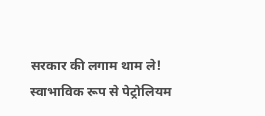सरकार की लगाम थाम ले! स्वाभाविक रूप से पेट्रोलियम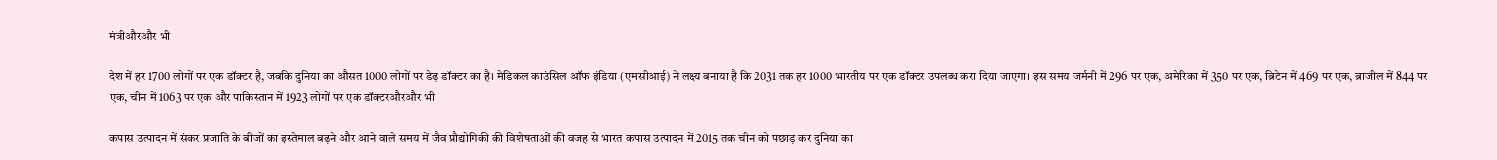मंत्रीऔरऔर भी

देश में हर 1700 लोगों पर एक डॉक्टर है, जबकि दुनिया का औसत 1000 लोगों पर डेढ़ डॉक्टर का है। मेडिकल काउंसिल ऑफ इंडिया (एमसीआई) ने लक्ष्य बनाया है कि 2031 तक हर 1000 भारतीय पर एक डॉक्टर उपलब्ध करा दिया जाएगा। इस समय जर्मनी में 296 पर एक, अमेरिका में 350 पर एक, ब्रिटेन में 469 पर एक, ब्राजील में 844 पर एक, चीन में 1063 पर एक और पाकिस्तान में 1923 लोगों पर एक डॉक्टरऔरऔर भी

कपास उत्पादन में संकर प्रजाति के बीजों का इस्तेमाल बढ़ने और आने वाले समय में जैव प्रौद्योगिकी की विशेषताओं की वजह से भारत कपास उत्पादन में 2015 तक चीन को पछाड़ कर दुनिया का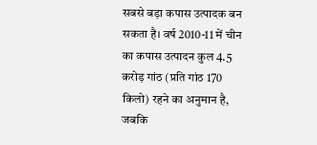सबसे बड़ा कपास उत्पादक बन सकता है। वर्ष 2010-11 में चीन का कपास उत्पादन कुल 4.5 करोड़ गांठ (प्रति गांठ 170 किलो) रहने का अनुमान है, जबकि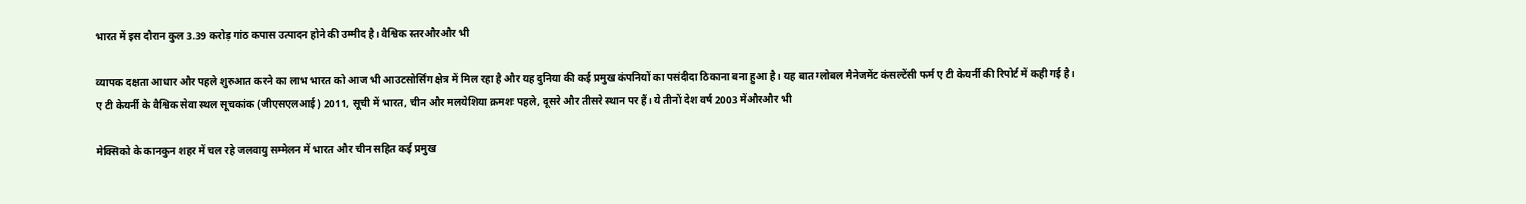भारत में इस दौरान कुल 3.39 करोड़ गांठ कपास उत्पादन होने की उम्मीद है। वैश्विक स्तरऔरऔर भी

व्यापक दक्षता आधार और पहले शुरुआत करने का लाभ भारत को आज भी आउटसोर्सिंग क्षेत्र में मिल रहा है और यह दुनिया की कई प्रमुख कंपनियों का पसंदीदा ठिकाना बना हुआ है। यह बात ग्लोबल मैनेजमेंट कंसल्टेंसी फर्म ए टी केयर्नी की रिपोर्ट में कही गई है। ए टी केयर्नी के वैश्विक सेवा स्थल सूचकांक (जीएसएलआई) 2011, सूची में भारत, चीन और मलयेशिया क्रमशः पहले, दूसरे और तीसरे स्थान पर हैं। ये तीनों देश वर्ष 2003 मेंऔरऔर भी

मेक्सिको के कानकुन शहर में चल रहे जलवायु सम्मेलन में भारत और चीन सहित कई प्रमुख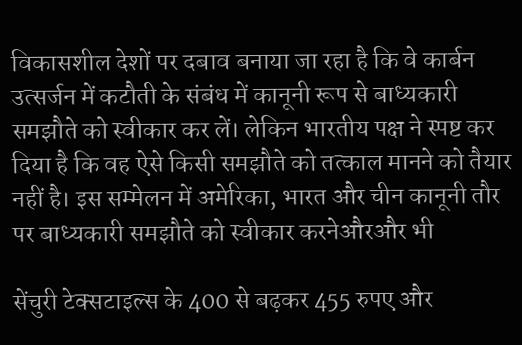विकासशील देशों पर दबाव बनाया जा रहा है कि वे कार्बन उत्सर्जन में कटौती के संबंध में कानूनी रूप से बाध्यकारी समझौते को स्वीकार कर लें। लेकिन भारतीय पक्ष ने स्पष्ट कर दिया है कि वह ऐसे किसी समझौते को तत्काल मानने को तैयार नहीं है। इस सम्मेलन में अमेरिका, भारत और चीन कानूनी तौर पर बाध्यकारी समझौते को स्वीकार करनेऔरऔर भी

सेंचुरी टेक्सटाइल्स के 400 से बढ़कर 455 रुपए और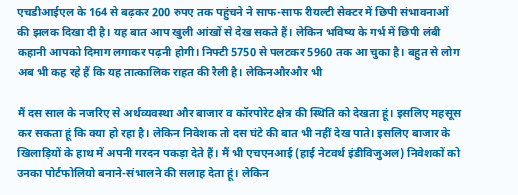एचडीआईएल के 164 से बढ़कर 200 रुपए तक पहुंचने ने साफ-साफ रीयल्टी सेक्टर में छिपी संभावनाओं की झलक दिखा दी है। यह बात आप खुली आंखों से देख सकते हैं। लेकिन भविष्य के गर्भ में छिपी लंबी कहानी आपको दिमाग लगाकर पढ़नी होगी। निफ्टी 5750 से पलटकर 5960 तक आ चुका है। बहुत से लोग अब भी कह रहे हैं कि यह तात्कालिक राहत की रैली है। लेकिनऔरऔर भी

मैं दस साल के नजरिए से अर्थव्यवस्था और बाजार व कॉरपोरेट क्षेत्र की स्थिति को देखता हूं। इसलिए महसूस कर सकता हूं कि क्या हो रहा है। लेकिन निवेशक तो दस घंटे की बात भी नहीं देख पाते। इसलिए बाजार के खिलाड़ियों के हाथ में अपनी गरदन पकड़ा देते हैं। मैं भी एचएनआई (हाई नेटवर्थ इंडीविजुअल) निवेशकों को उनका पोर्टफोलियो बनाने-संभालने की सलाह देता हूं। लेकिन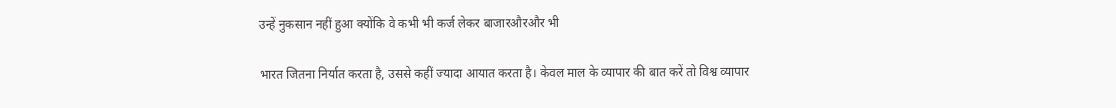उन्हें नुकसान नहीं हुआ क्योंकि वे कभी भी कर्ज लेकर बाजारऔरऔर भी

भारत जितना निर्यात करता है, उससे कहीं ज्यादा आयात करता है। केवल माल के व्यापार की बात करें तो विश्व व्यापार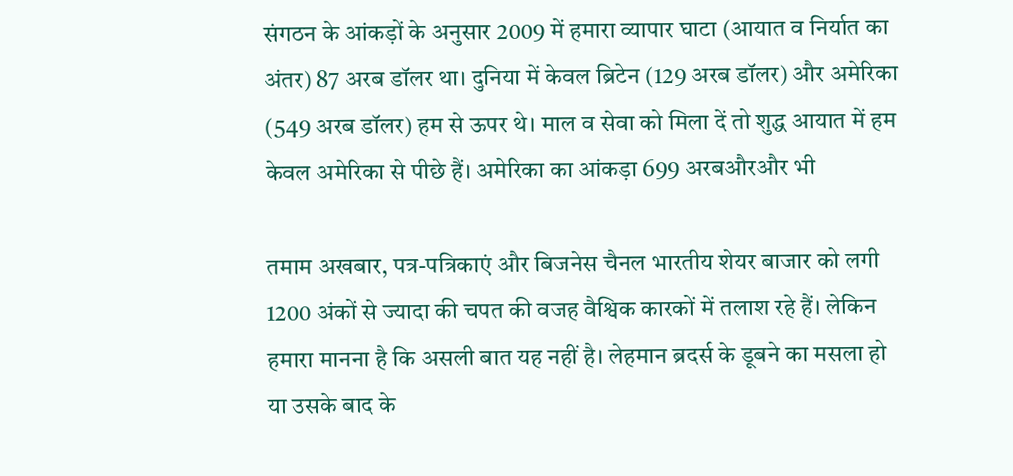संगठन के आंकड़ों के अनुसार 2009 में हमारा व्यापार घाटा (आयात व निर्यात का अंतर) 87 अरब डॉलर था। दुनिया में केवल ब्रिटेन (129 अरब डॉलर) और अमेरिका (549 अरब डॉलर) हम से ऊपर थे। माल व सेवा को मिला दें तो शुद्ध आयात में हम केवल अमेरिका से पीछे हैं। अमेरिका का आंकड़ा 699 अरबऔरऔर भी

तमाम अखबार, पत्र-पत्रिकाएं और बिजनेस चैनल भारतीय शेयर बाजार को लगी 1200 अंकों से ज्यादा की चपत की वजह वैश्विक कारकों में तलाश रहे हैं। लेकिन हमारा मानना है कि असली बात यह नहीं है। लेहमान ब्रदर्स के डूबने का मसला हो या उसके बाद के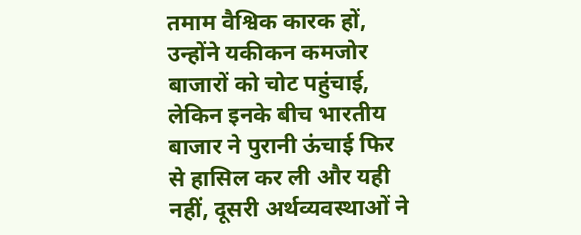तमाम वैश्विक कारक हों, उन्होंने यकीकन कमजोर बाजारों को चोट पहुंचाई, लेकिन इनके बीच भारतीय बाजार ने पुरानी ऊंचाई फिर से हासिल कर ली और यही नहीं, दूसरी अर्थव्यवस्थाओं ने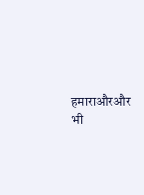हमाराऔरऔर भी